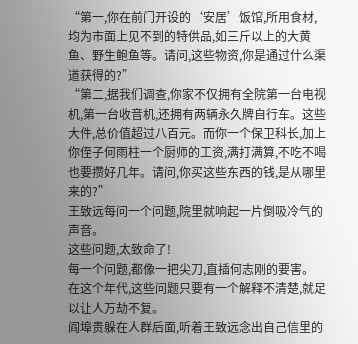“第一,你在前门开设的‘安居’饭馆,所用食材,均为市面上见不到的特供品,如三斤以上的大黄鱼、野生鲍鱼等。请问,这些物资,你是通过什么渠道获得的?”
“第二,据我们调查,你家不仅拥有全院第一台电视机,第一台收音机,还拥有两辆永久牌自行车。这些大件,总价值超过八百元。而你一个保卫科长,加上你侄子何雨柱一个厨师的工资,满打满算,不吃不喝也要攒好几年。请问,你买这些东西的钱,是从哪里来的?”
王致远每问一个问题,院里就响起一片倒吸冷气的声音。
这些问题,太致命了!
每一个问题,都像一把尖刀,直插何志刚的要害。
在这个年代,这些问题只要有一个解释不清楚,就足以让人万劫不复。
阎埠贵躲在人群后面,听着王致远念出自己信里的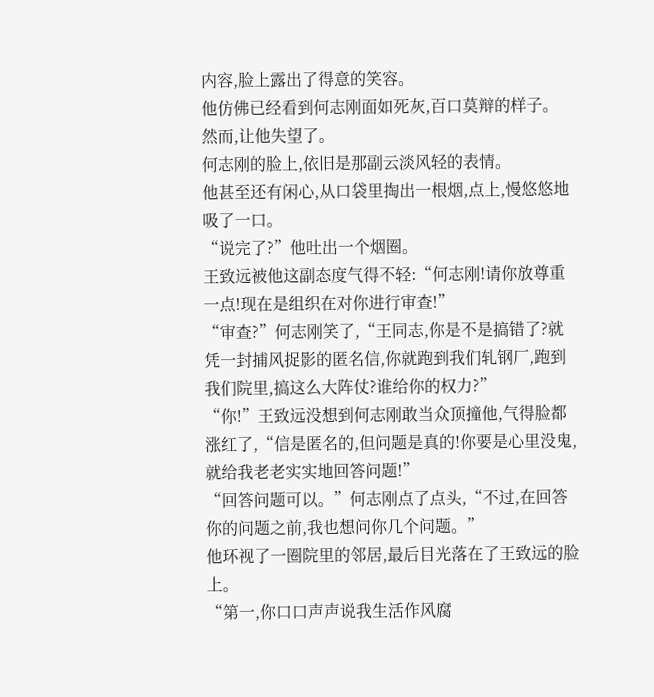内容,脸上露出了得意的笑容。
他仿佛已经看到何志刚面如死灰,百口莫辩的样子。
然而,让他失望了。
何志刚的脸上,依旧是那副云淡风轻的表情。
他甚至还有闲心,从口袋里掏出一根烟,点上,慢悠悠地吸了一口。
“说完了?”他吐出一个烟圈。
王致远被他这副态度气得不轻:“何志刚!请你放尊重一点!现在是组织在对你进行审查!”
“审查?”何志刚笑了,“王同志,你是不是搞错了?就凭一封捕风捉影的匿名信,你就跑到我们轧钢厂,跑到我们院里,搞这么大阵仗?谁给你的权力?”
“你!”王致远没想到何志刚敢当众顶撞他,气得脸都涨红了,“信是匿名的,但问题是真的!你要是心里没鬼,就给我老老实实地回答问题!”
“回答问题可以。”何志刚点了点头,“不过,在回答你的问题之前,我也想问你几个问题。”
他环视了一圈院里的邻居,最后目光落在了王致远的脸上。
“第一,你口口声声说我生活作风腐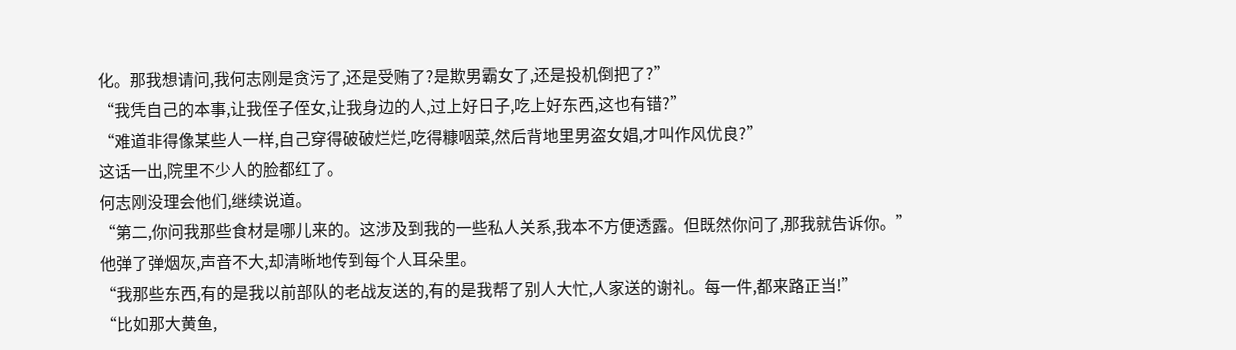化。那我想请问,我何志刚是贪污了,还是受贿了?是欺男霸女了,还是投机倒把了?”
“我凭自己的本事,让我侄子侄女,让我身边的人,过上好日子,吃上好东西,这也有错?”
“难道非得像某些人一样,自己穿得破破烂烂,吃得糠咽菜,然后背地里男盗女娼,才叫作风优良?”
这话一出,院里不少人的脸都红了。
何志刚没理会他们,继续说道。
“第二,你问我那些食材是哪儿来的。这涉及到我的一些私人关系,我本不方便透露。但既然你问了,那我就告诉你。”
他弹了弹烟灰,声音不大,却清晰地传到每个人耳朵里。
“我那些东西,有的是我以前部队的老战友送的,有的是我帮了别人大忙,人家送的谢礼。每一件,都来路正当!”
“比如那大黄鱼,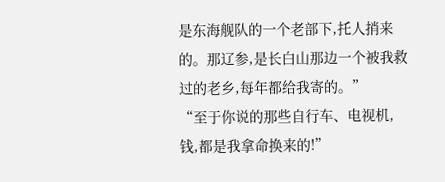是东海舰队的一个老部下,托人捎来的。那辽参,是长白山那边一个被我救过的老乡,每年都给我寄的。”
“至于你说的那些自行车、电视机,钱,都是我拿命换来的!”